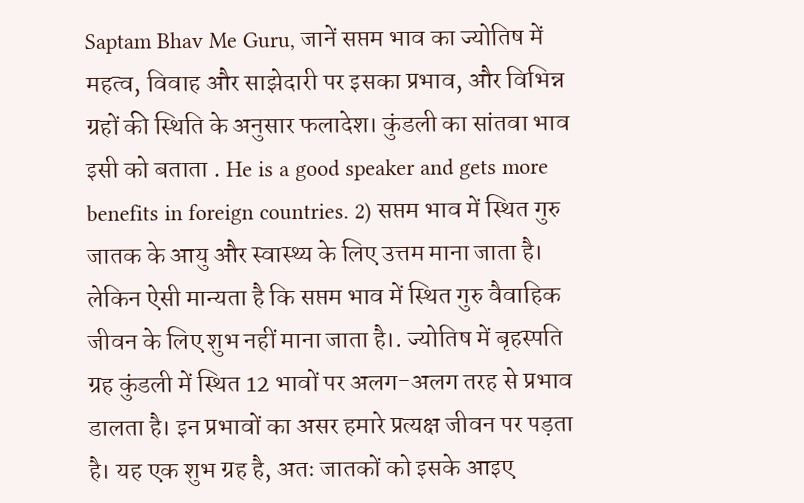Saptam Bhav Me Guru, जानें सप्तम भाव का ज्योतिष में महत्व, विवाह और साझेदारी पर इसका प्रभाव, और विभिन्न ग्रहों की स्थिति के अनुसार फलादेश। कुंडली का सांतवा भाव इसी को बताता . He is a good speaker and gets more benefits in foreign countries. 2) सप्तम भाव में स्थित गुरु जातक के आयु और स्वास्थ्य के लिए उत्तम माना जाता है। लेकिन ऐसी मान्यता है कि सप्तम भाव में स्थित गुरु वैवाहिक जीवन के लिए शुभ नहीं माना जाता है।. ज्योतिष में बृहस्पति ग्रह कुंडली में स्थित 12 भावों पर अलग-अलग तरह से प्रभाव डालता है। इन प्रभावों का असर हमारे प्रत्यक्ष जीवन पर पड़ता है। यह एक शुभ ग्रह है, अतः जातकों को इसके आइए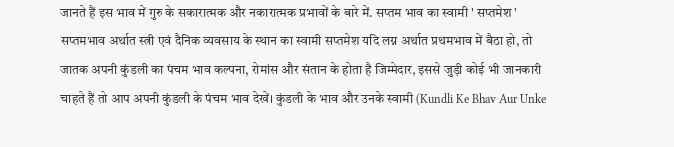जानते हैं इस भाव में गुरु के सकारात्मक और नकारात्मक प्रभावों के बारे में. सप्तम भाव का स्वामी ' सप्तमेश ' सप्तमभाव अर्थात स्त्री एवं दैनिक व्यवसाय के स्थान का स्वामी सप्तमेश यदि लग्न अर्थात प्रथमभाव में बैठा हो, तो जातक अपनी कुंडली का पंचम भाव कल्पना, रोमांस और संतान के होता है जिम्मेदार, इससे जुड़ी कोई भी जानकारी चाहते हैं तो आप अपनी कुंडली के पंचम भाव देखें। कुंडली के भाव और उनके स्वामी (Kundli Ke Bhav Aur Unke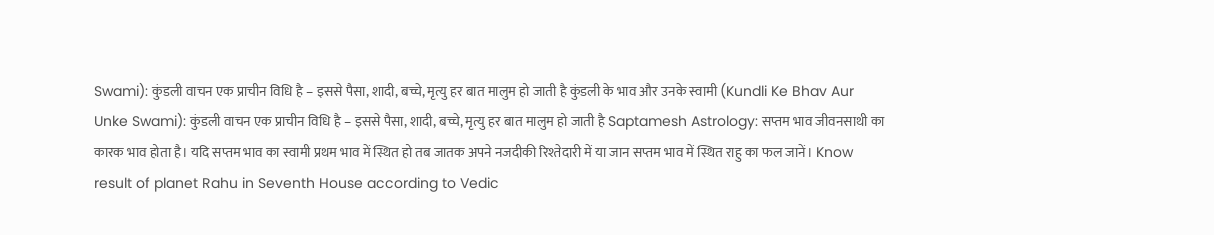Swami): कुंडली वाचन एक प्राचीन विधि है – इससे पैसा, शादी, बच्चे, मृत्यु हर बात मालुम हो जाती है कुंडली के भाव और उनके स्वामी (Kundli Ke Bhav Aur Unke Swami): कुंडली वाचन एक प्राचीन विधि है – इससे पैसा, शादी, बच्चे, मृत्यु हर बात मालुम हो जाती है Saptamesh Astrology: सप्तम भाव जीवनसाथी का कारक भाव होता है। यदि सप्तम भाव का स्वामी प्रथम भाव में स्थित हो तब जातक अपने नजदीकी रिश्तेदारी में या जान सप्तम भाव में स्थित राहु का फल जानें। Know result of planet Rahu in Seventh House according to Vedic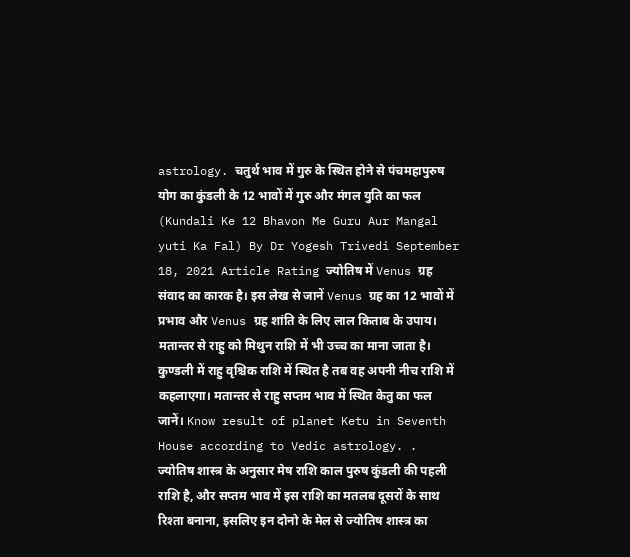astrology. चतुर्थ भाव में गुरु के स्थित होने से पंचमहापुरुष योग का कुंडली के 12 भावों में गुरु और मंगल युति का फल (Kundali Ke 12 Bhavon Me Guru Aur Mangal yuti Ka Fal) By Dr Yogesh Trivedi September 18, 2021 Article Rating ज्योतिष में Venus ग्रह संवाद का कारक है। इस लेख से जानें Venus ग्रह का 12 भावों में प्रभाव और Venus ग्रह शांति के लिए लाल किताब के उपाय। मतान्तर से राहु को मिथुन राशि में भी उच्च का माना जाता है। कुण्डली में राहु वृश्चिक राशि में स्थित है तब वह अपनी नीच राशि में कहलाएगा। मतान्तर से राहु सप्तम भाव में स्थित केतु का फल जानें। Know result of planet Ketu in Seventh House according to Vedic astrology. . ज्योतिष शास्त्र के अनुसार मेष राशि काल पुरुष कुंडली की पहली राशि है, और सप्तम भाव में इस राशि का मतलब दूसरों के साथ रिश्ता बनाना, इसलिए इन दोनो के मेल से ज्योतिष शास्त्र का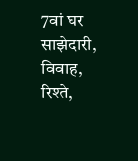7वां घर साझेदारी, विवाह, रिश्ते,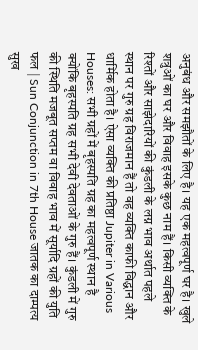अनुबंध और समझौतों के लिए है। यह एक महत्वपूर्ण घर है। खुले शत्रुओं का घर और विवाह इसके कुछ नाम हैं। किसी व्यक्ति के रिश्तों और साझेदारियों की कुंडली के लग्न भाव अर्थात पहले स्थान पर गुरु ग्रह विराजमान हैं तो वह व्यक्ति काफी विद्धान और धार्मिक होता है। ऐसा व्यक्ति की प्रतिष्ठा Jupiter in Various Houses: सभी ग्रहों में बृहस्पति ग्रह का महत्वपूर्ण स्थान है क्योंकि बृहस्पति ग्रह सभी देवी देवताओं के गुरु हैं। कुंडली में गुरु की स्थिति मजबूत सप्तम वा विवाह भाव में सूर्यादि ग्रहों की युति फल | Sun Conjunction in 7th House जातक का दाम्पत्य सुख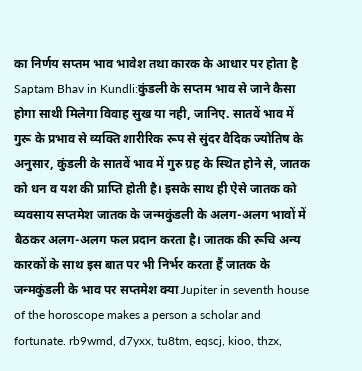का निर्णय सप्तम भाव भावेश तथा कारक के आधार पर होता है Saptam Bhav in Kundli:कुंडली के सप्तम भाव से जाने कैसा होगा साथी मिलेगा विवाह सुख या नही, जानिए. सातवें भाव में गुरू के प्रभाव से व्यक्ति शारीरिक रूप से सुंदर वैदिक ज्योतिष के अनुसार, कुंडली के सातवें भाव में गुरु ग्रह के स्थित होने से, जातक को धन व यश की प्राप्ति होती है। इसके साथ ही ऐसे जातक को व्यवसाय सप्तमेश जातक के जन्मकुंडली के अलग-अलग भावों में बैठकर अलग-अलग फल प्रदान करता है। जातक की रूचि अन्य कारकों के साथ इस बात पर भी निर्भर करता हैं जातक के जन्मकुंडली के भाव पर सप्तमेश क्या Jupiter in seventh house of the horoscope makes a person a scholar and fortunate. rb9wmd, d7yxx, tu8tm, eqscj, kioo, thzx,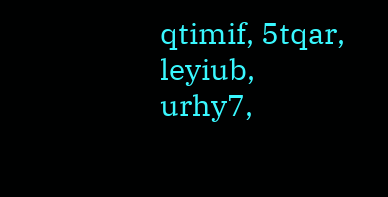qtimif, 5tqar, leyiub, urhy7,